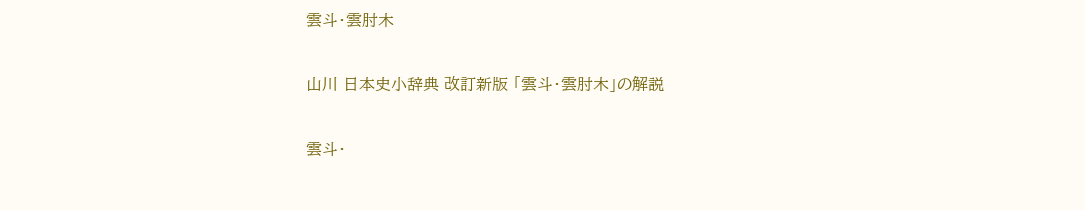雲斗・雲肘木

山川 日本史小辞典 改訂新版 「雲斗・雲肘木」の解説

雲斗・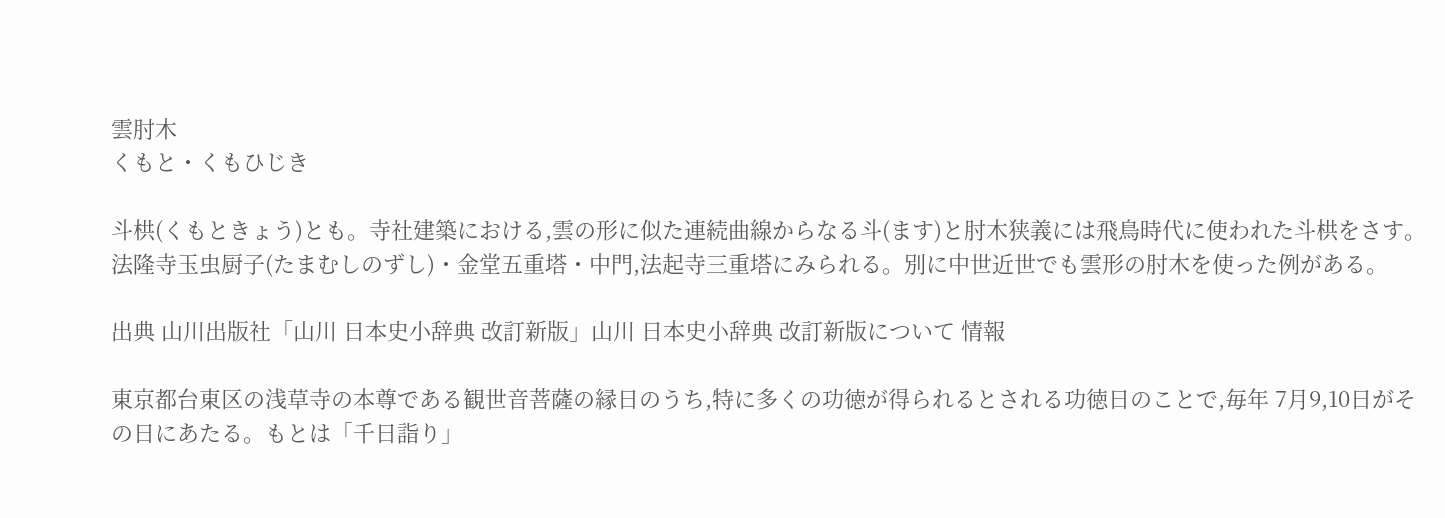雲肘木
くもと・くもひじき

斗栱(くもときょう)とも。寺社建築における,雲の形に似た連続曲線からなる斗(ます)と肘木狭義には飛鳥時代に使われた斗栱をさす。法隆寺玉虫厨子(たまむしのずし)・金堂五重塔・中門,法起寺三重塔にみられる。別に中世近世でも雲形の肘木を使った例がある。

出典 山川出版社「山川 日本史小辞典 改訂新版」山川 日本史小辞典 改訂新版について 情報

東京都台東区の浅草寺の本尊である観世音菩薩の縁日のうち,特に多くの功徳が得られるとされる功徳日のことで,毎年 7月9,10日がその日にあたる。もとは「千日詣り」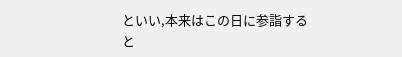といい,本来はこの日に参詣すると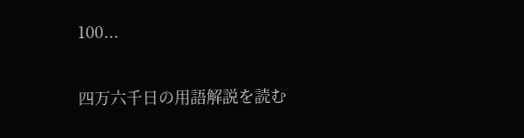100...

四万六千日の用語解説を読む